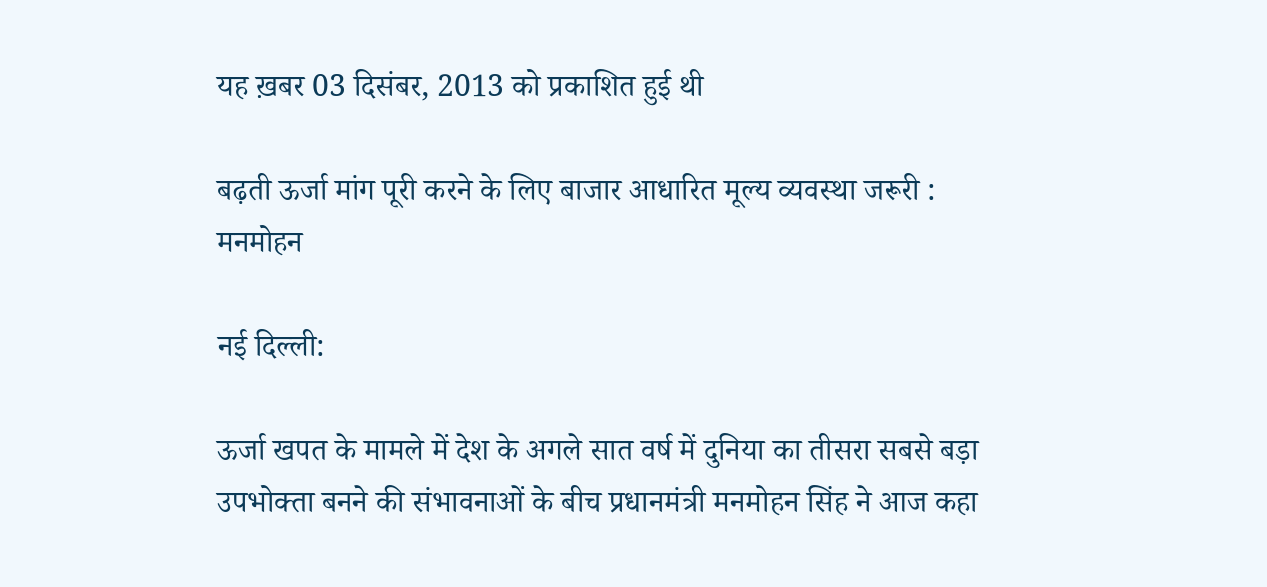यह ख़बर 03 दिसंबर, 2013 को प्रकाशित हुई थी

बढ़ती ऊर्जा मांग पूरी करने के लिए बाजार आधारित मूल्य व्यवस्था जरूरी : मनमोहन

नई दिल्ली:

ऊर्जा खपत के मामले में देश के अगले सात वर्ष में दुनिया का तीसरा सबसे बड़ा उपभोक्ता बनने की संभावनाओं के बीच प्रधानमंत्री मनमोहन सिंह ने आज कहा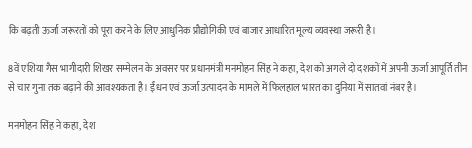कि बढ़ती ऊर्जा जरूरतों को पूरा करने के लिए आधुनिक प्रौद्योगिकी एवं बाजार आधारित मूल्य व्यवस्था जरूरी है।

8वें एशिया गैस भागीदारी शिखर सम्मेलन के अवसर पर प्रधानमंत्री मनमोहन सिंह ने कहा, देश को अगले दो दशकों में अपनी ऊर्जा आपूर्ति तीन से चार गुना तक बढ़ाने की आवश्यकता है। ईंधन एवं ऊर्जा उत्पादन के मामले में फिलहाल भारत का दुनिया में सातवां नंबर है।

मनमोहन सिंह ने कहा, देश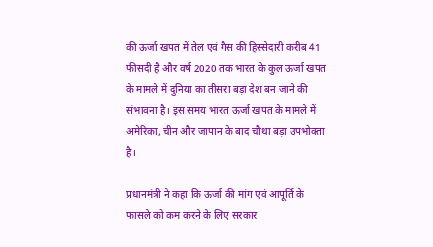की ऊर्जा खपत में तेल एवं गैस की हिस्सेदारी करीब 41 फीसदी है और वर्ष 2020 तक भारत के कुल ऊर्जा खपत के मामले में दुनिया का तीसरा बड़ा देश बन जाने की संभावना है। इस समय भारत ऊर्जा खपत के मामले में अमेरिका, चीन और जापान के बाद चौथा बड़ा उपभोक्ता है।

प्रधानमंत्री ने कहा कि ऊर्जा की मांग एवं आपूर्ति के फासले को कम करने के लिए सरकार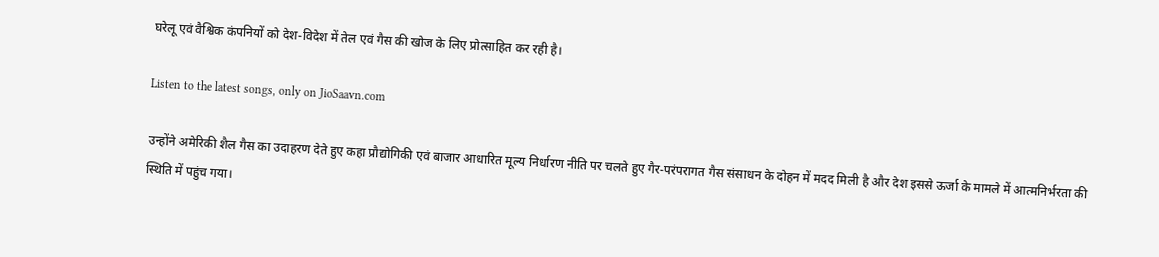घरेलू एवं वैश्विक कंपनियों को देश-विदेश में तेल एवं गैस की खोज के लिए प्रोत्साहित कर रही है।

Listen to the latest songs, only on JioSaavn.com

उन्होंने अमेरिकी शैल गैस का उदाहरण देते हुए कहा प्रौद्योगिकी एवं बाजार आधारित मूल्य निर्धारण नीति पर चलते हुए गैर-परंपरागत गैस संसाधन के दोहन में मदद मिली है और देश इससे ऊर्जा के मामले में आत्मनिर्भरता की स्थिति में पहुंच गया।